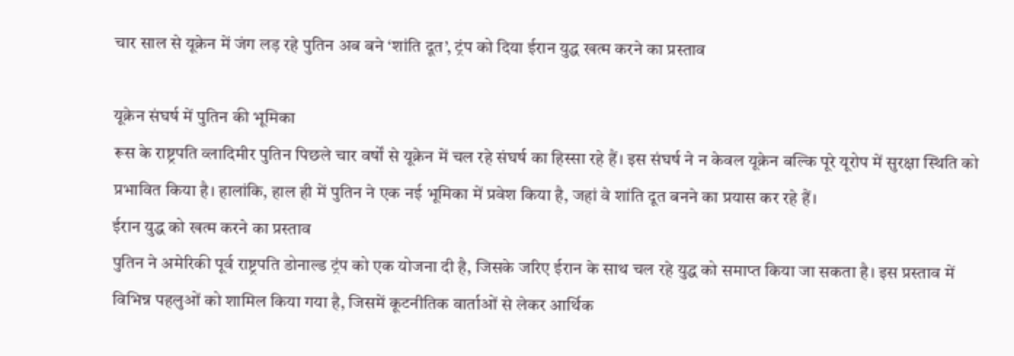चार साल से यूक्रेन में जंग लड़ रहे पुतिन अब बने ‘शांति दूत’, ट्रंप को दिया ईरान युद्ध खत्म करने का प्रस्ताव

यूक्रेन संघर्ष में पुतिन की भूमिका
रूस के राष्ट्रपति व्लादिमीर पुतिन पिछले चार वर्षों से यूक्रेन में चल रहे संघर्ष का हिस्सा रहे हैं। इस संघर्ष ने न केवल यूक्रेन बल्कि पूरे यूरोप में सुरक्षा स्थिति को प्रभावित किया है। हालांकि, हाल ही में पुतिन ने एक नई भूमिका में प्रवेश किया है, जहां वे शांति दूत बनने का प्रयास कर रहे हैं।
ईरान युद्ध को खत्म करने का प्रस्ताव
पुतिन ने अमेरिकी पूर्व राष्ट्रपति डोनाल्ड ट्रंप को एक योजना दी है, जिसके जरिए ईरान के साथ चल रहे युद्ध को समाप्त किया जा सकता है। इस प्रस्ताव में विभिन्न पहलुओं को शामिल किया गया है, जिसमें कूटनीतिक वार्ताओं से लेकर आर्थिक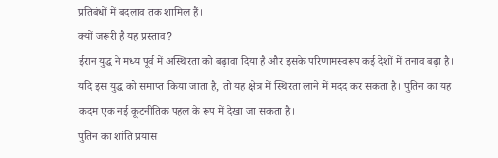प्रतिबंधों में बदलाव तक शामिल हैं।
क्यों जरूरी है यह प्रस्ताव?
ईरान युद्ध ने मध्य पूर्व में अस्थिरता को बढ़ावा दिया है और इसके परिणामस्वरूप कई देशों में तनाव बढ़ा है। यदि इस युद्ध को समाप्त किया जाता है, तो यह क्षेत्र में स्थिरता लाने में मदद कर सकता है। पुतिन का यह कदम एक नई कूटनीतिक पहल के रूप में देखा जा सकता है।
पुतिन का शांति प्रयास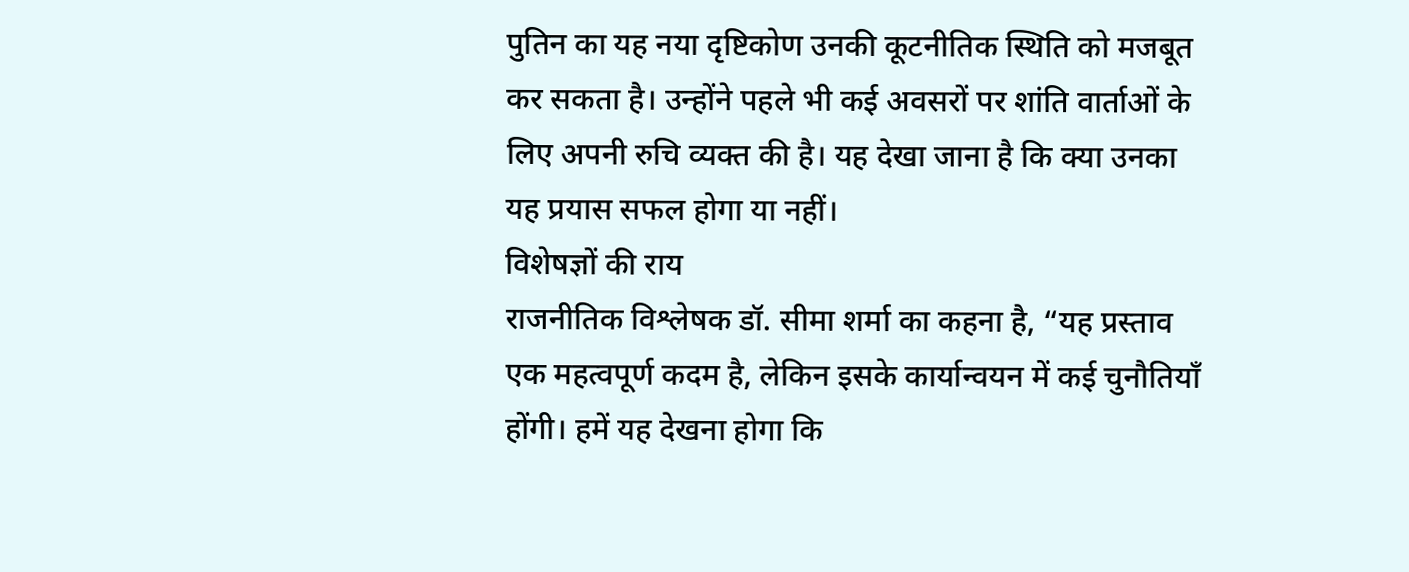पुतिन का यह नया दृष्टिकोण उनकी कूटनीतिक स्थिति को मजबूत कर सकता है। उन्होंने पहले भी कई अवसरों पर शांति वार्ताओं के लिए अपनी रुचि व्यक्त की है। यह देखा जाना है कि क्या उनका यह प्रयास सफल होगा या नहीं।
विशेषज्ञों की राय
राजनीतिक विश्लेषक डॉ. सीमा शर्मा का कहना है, “यह प्रस्ताव एक महत्वपूर्ण कदम है, लेकिन इसके कार्यान्वयन में कई चुनौतियाँ होंगी। हमें यह देखना होगा कि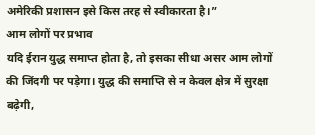अमेरिकी प्रशासन इसे किस तरह से स्वीकारता है।”
आम लोगों पर प्रभाव
यदि ईरान युद्ध समाप्त होता है, तो इसका सीधा असर आम लोगों की जिंदगी पर पड़ेगा। युद्ध की समाप्ति से न केवल क्षेत्र में सुरक्षा बढ़ेगी,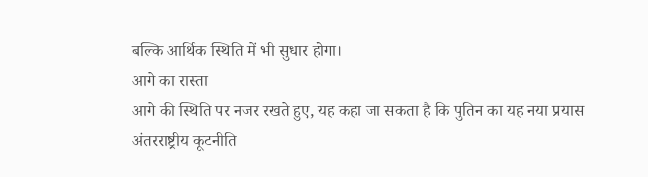बल्कि आर्थिक स्थिति में भी सुधार होगा।
आगे का रास्ता
आगे की स्थिति पर नजर रखते हुए, यह कहा जा सकता है कि पुतिन का यह नया प्रयास अंतरराष्ट्रीय कूटनीति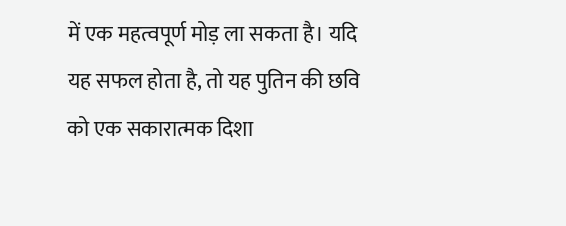में एक महत्वपूर्ण मोड़ ला सकता है। यदि यह सफल होता है, तो यह पुतिन की छवि को एक सकारात्मक दिशा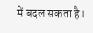में बदल सकता है।